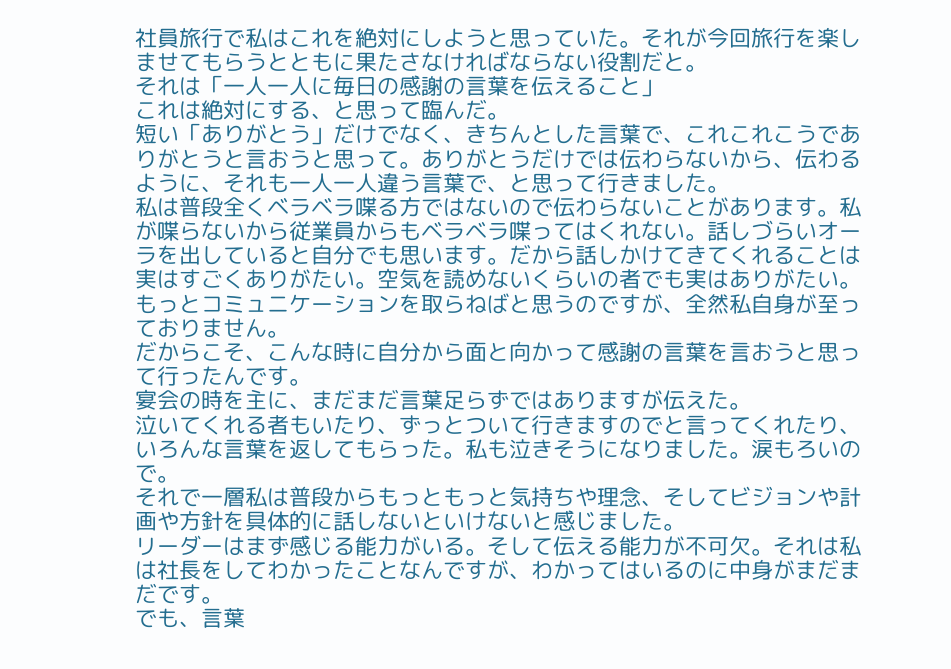社員旅行で私はこれを絶対にしようと思っていた。それが今回旅行を楽しませてもらうとともに果たさなければならない役割だと。
それは「一人一人に毎日の感謝の言葉を伝えること」
これは絶対にする、と思って臨んだ。
短い「ありがとう」だけでなく、きちんとした言葉で、これこれこうでありがとうと言おうと思って。ありがとうだけでは伝わらないから、伝わるように、それも一人一人違う言葉で、と思って行きました。
私は普段全くベラベラ喋る方ではないので伝わらないことがあります。私が喋らないから従業員からもベラベラ喋ってはくれない。話しづらいオーラを出していると自分でも思います。だから話しかけてきてくれることは実はすごくありがたい。空気を読めないくらいの者でも実はありがたい。
もっとコミュニケーションを取らねばと思うのですが、全然私自身が至っておりません。
だからこそ、こんな時に自分から面と向かって感謝の言葉を言おうと思って行ったんです。
宴会の時を主に、まだまだ言葉足らずではありますが伝えた。
泣いてくれる者もいたり、ずっとついて行きますのでと言ってくれたり、いろんな言葉を返してもらった。私も泣きそうになりました。涙もろいので。
それで一層私は普段からもっともっと気持ちや理念、そしてビジョンや計画や方針を具体的に話しないといけないと感じました。
リーダーはまず感じる能力がいる。そして伝える能力が不可欠。それは私は社長をしてわかったことなんですが、わかってはいるのに中身がまだまだです。
でも、言葉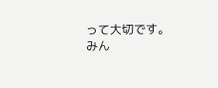って大切です。
みん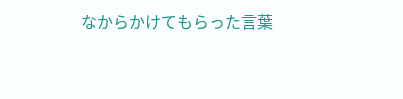なからかけてもらった言葉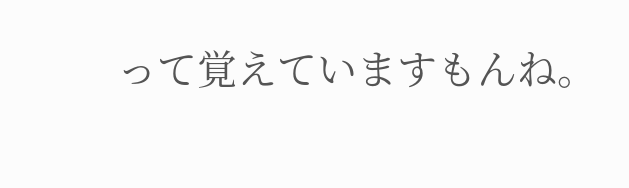って覚えていますもんね。